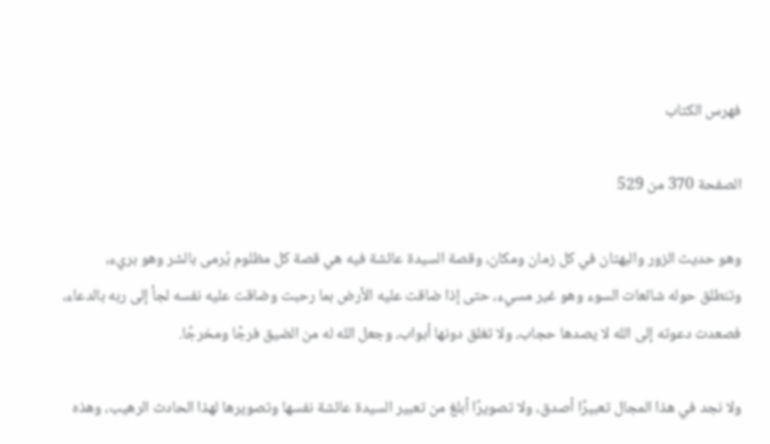فهرس الكتاب

الصفحة 370 من 529

وهو حديث الزور والبهتان في كل زمان ومكان، وقصة السيدة عائشة فيه هي قصة كل مظلوم يُرمى بالشر وهو بريء، وتنطلق حوله شائعات السوء وهو غير مسيء، حتى إذا ضاقت عليه الأرض بما رحبت وضاقت عليه نفسه لجأ إلى ربه بالدعاء، فصعدت دعوته إلى الله لا يصدها حجاب، ولا تغلق دونها أبواب، وجعل الله له من الضيق فرجًا ومخرجًا.

ولا نجد في هذا المجال تعبيرًا أصدق، ولا تصويرًا أبلغ من تعبير السيدة عائشة نفسها وتصويرها لهذا الحادث الرهيب، وهذه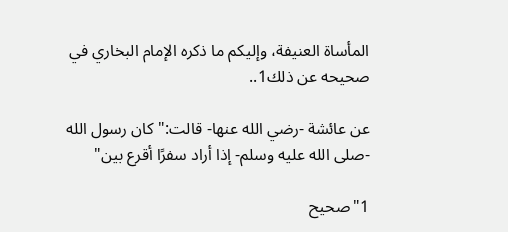المأساة العنيفة، وإليكم ما ذكره الإمام البخاري في صحيحه عن ذلك1..

عن عائشة -رضي الله عنها- قالت:"كان رسول الله -صلى الله عليه وسلم- إذا أراد سفرًا أقرع بين"

1"صحيح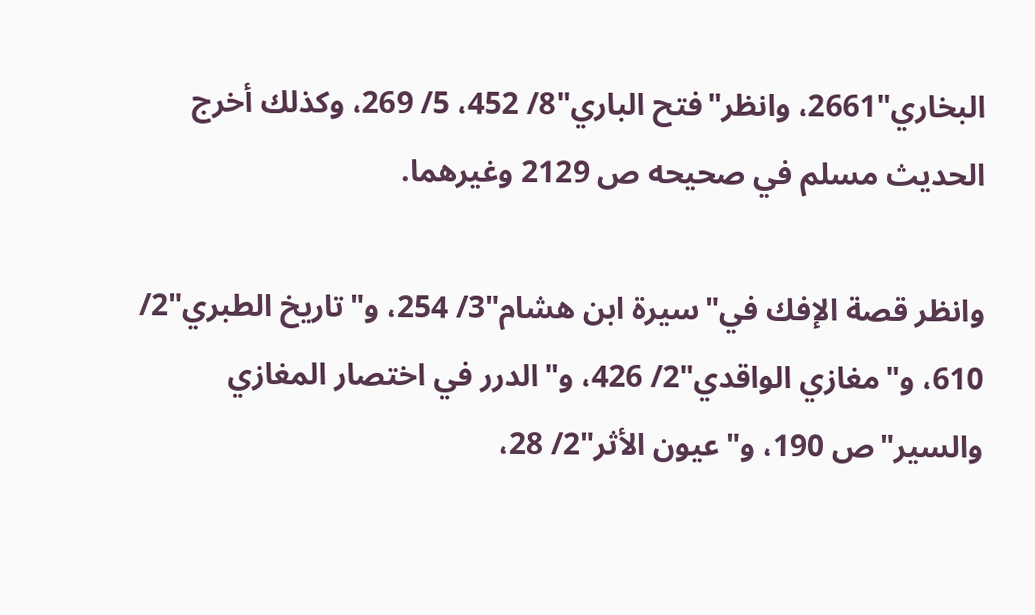البخاري"2661، وانظر"فتح الباري"8/ 452، 5/ 269، وكذلك أخرج الحديث مسلم في صحيحه ص 2129 وغيرهما.

وانظر قصة الإفك في"سيرة ابن هشام"3/ 254، و"تاريخ الطبري"2/ 610، و"مغازي الواقدي"2/ 426، و"الدرر في اختصار المغازي والسير"ص 190، و"عيون الأثر"2/ 28،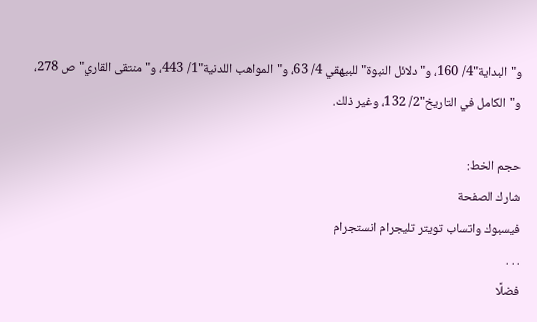و"البداية"4/ 160، و"دلائل النبوة"للبيهقي 4/ 63، و"المواهب اللدنية"1/ 443، و"منتقى القاري"ص 278، و"الكامل في التاريخ"2/ 132، وغير ذلك.

حجم الخط:
شارك الصفحة
فيسبوك واتساب تويتر تليجرام انستجرام
. . .
فضلًا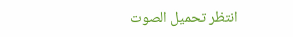انتظر تحميل الصوت